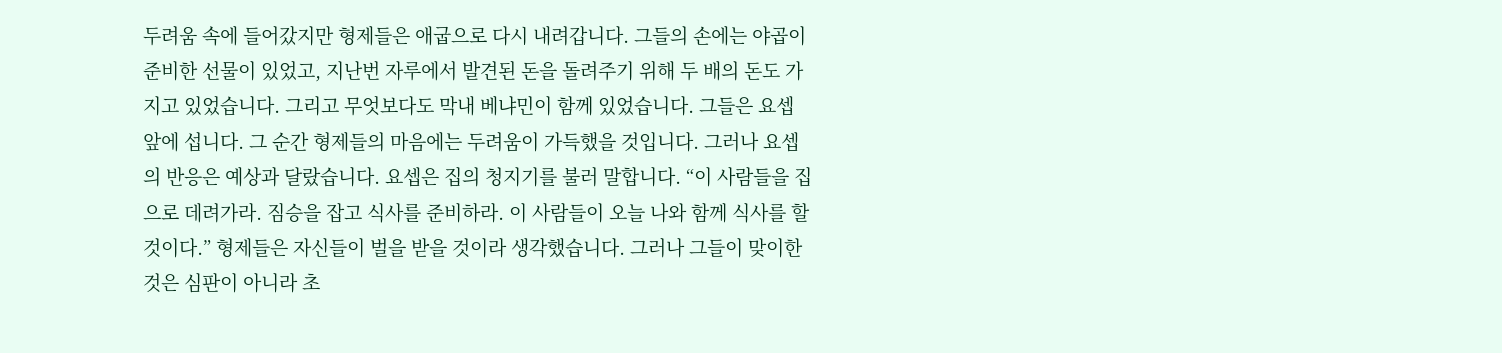두려움 속에 들어갔지만 형제들은 애굽으로 다시 내려갑니다. 그들의 손에는 야곱이 준비한 선물이 있었고, 지난번 자루에서 발견된 돈을 돌려주기 위해 두 배의 돈도 가지고 있었습니다. 그리고 무엇보다도 막내 베냐민이 함께 있었습니다. 그들은 요셉 앞에 섭니다. 그 순간 형제들의 마음에는 두려움이 가득했을 것입니다. 그러나 요셉의 반응은 예상과 달랐습니다. 요셉은 집의 청지기를 불러 말합니다. “이 사람들을 집으로 데려가라. 짐승을 잡고 식사를 준비하라. 이 사람들이 오늘 나와 함께 식사를 할 것이다.” 형제들은 자신들이 벌을 받을 것이라 생각했습니다. 그러나 그들이 맞이한 것은 심판이 아니라 초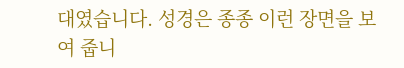대였습니다. 성경은 종종 이런 장면을 보여 줍니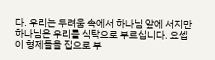다. 우리는 두려움 속에서 하나님 앞에 서지만 하나님은 우리를 식탁으로 부르십니다. 요셉이 형제들을 집으로 부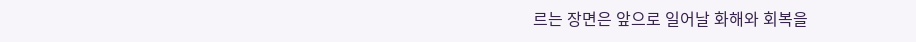르는 장면은 앞으로 일어날 화해와 회복을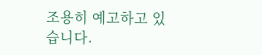조용히 예고하고 있습니다.